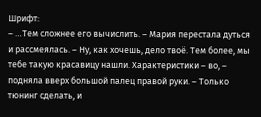Шрифт:
– …Тем сложнее его вычислить. – Мария перестала дуться и рассмеялась. – Ну, как хочешь, дело твоё. Тем более, мы тебе такую красавицу нашли. Характеристики – во, – подняла вверх большой палец правой руки. – Только тюнинг сделать, и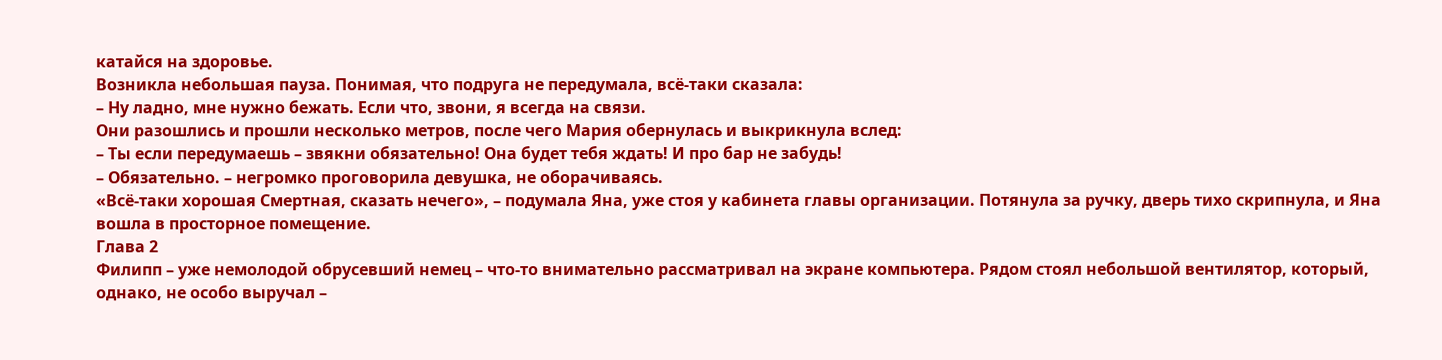катайся на здоровье.
Возникла небольшая пауза. Понимая, что подруга не передумала, всё-таки сказала:
– Ну ладно, мне нужно бежать. Если что, звони, я всегда на связи.
Они разошлись и прошли несколько метров, после чего Мария обернулась и выкрикнула вслед:
– Ты если передумаешь – звякни обязательно! Она будет тебя ждать! И про бар не забудь!
– Обязательно. – негромко проговорила девушка, не оборачиваясь.
«Всё-таки хорошая Смертная, сказать нечего», – подумала Яна, уже стоя у кабинета главы организации. Потянула за ручку, дверь тихо скрипнула, и Яна вошла в просторное помещение.
Глава 2
Филипп – уже немолодой обрусевший немец – что-то внимательно рассматривал на экране компьютера. Рядом стоял небольшой вентилятор, который, однако, не особо выручал –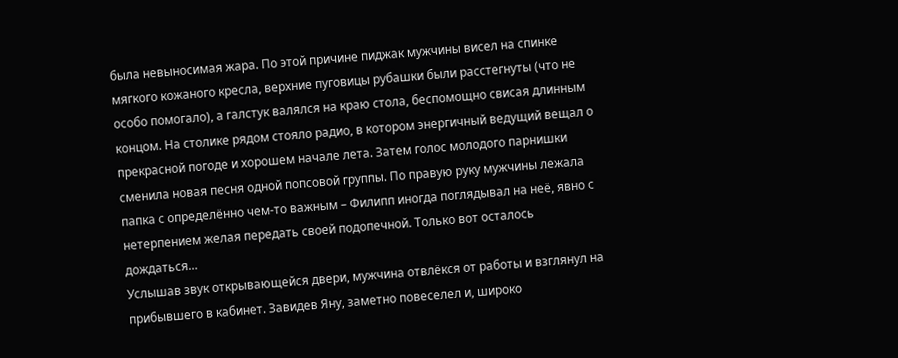была невыносимая жара. По этой причине пиджак мужчины висел на спинке мягкого кожаного кресла, верхние пуговицы рубашки были расстегнуты (что не особо помогало), а галстук валялся на краю стола, беспомощно свисая длинным концом. На столике рядом стояло радио, в котором энергичный ведущий вещал о прекрасной погоде и хорошем начале лета. Затем голос молодого парнишки сменила новая песня одной попсовой группы. По правую руку мужчины лежала папка с определённо чем-то важным – Филипп иногда поглядывал на неё, явно с нетерпением желая передать своей подопечной. Только вот осталось дождаться…
Услышав звук открывающейся двери, мужчина отвлёкся от работы и взглянул на прибывшего в кабинет. Завидев Яну, заметно повеселел и, широко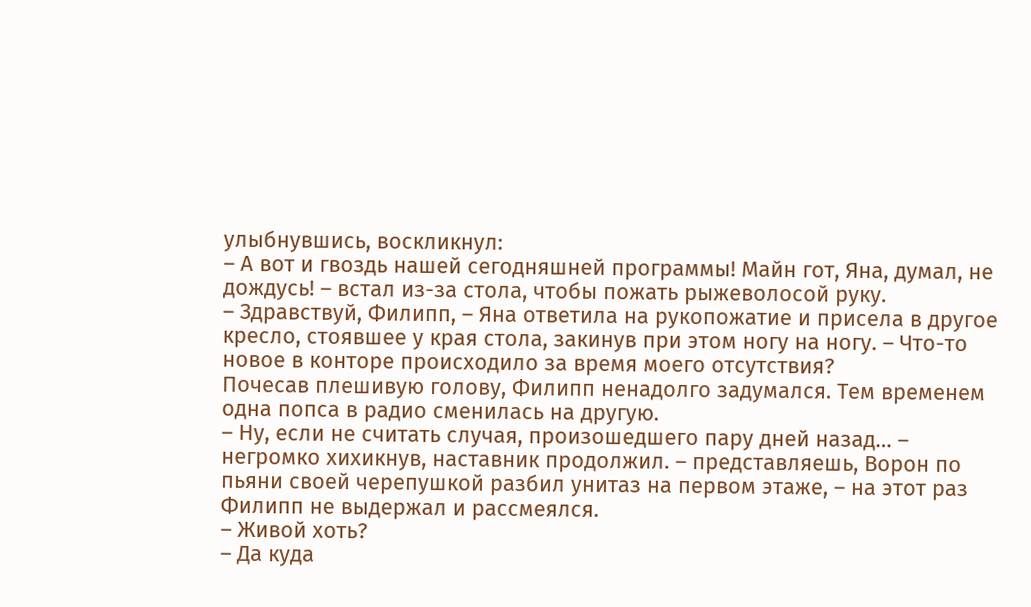улыбнувшись, воскликнул:
– А вот и гвоздь нашей сегодняшней программы! Майн гот, Яна, думал, не дождусь! – встал из-за стола, чтобы пожать рыжеволосой руку.
– Здравствуй, Филипп, – Яна ответила на рукопожатие и присела в другое кресло, стоявшее у края стола, закинув при этом ногу на ногу. – Что-то новое в конторе происходило за время моего отсутствия?
Почесав плешивую голову, Филипп ненадолго задумался. Тем временем одна попса в радио сменилась на другую.
– Ну, если не считать случая, произошедшего пару дней назад… – негромко хихикнув, наставник продолжил. – представляешь, Ворон по пьяни своей черепушкой разбил унитаз на первом этаже, – на этот раз Филипп не выдержал и рассмеялся.
– Живой хоть?
– Да куда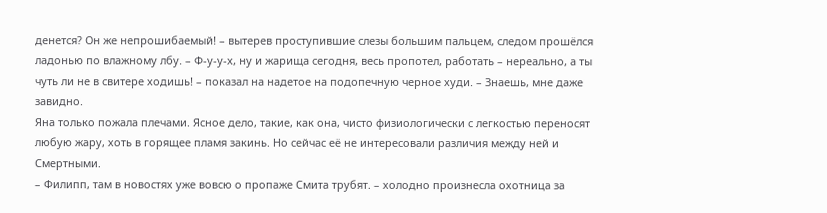денется? Он же непрошибаемый! – вытерев проступившие слезы большим пальцем, следом прошёлся ладонью по влажному лбу. – Ф-у-у-х, ну и жарища сегодня, весь пропотел, работать – нереально, а ты чуть ли не в свитере ходишь! – показал на надетое на подопечную черное худи. – Знаешь, мне даже завидно.
Яна только пожала плечами. Ясное дело, такие, как она, чисто физиологически с легкостью переносят любую жару, хоть в горящее пламя закинь. Но сейчас её не интересовали различия между ней и Смертными.
– Филипп, там в новостях уже вовсю о пропаже Смита трубят. – холодно произнесла охотница за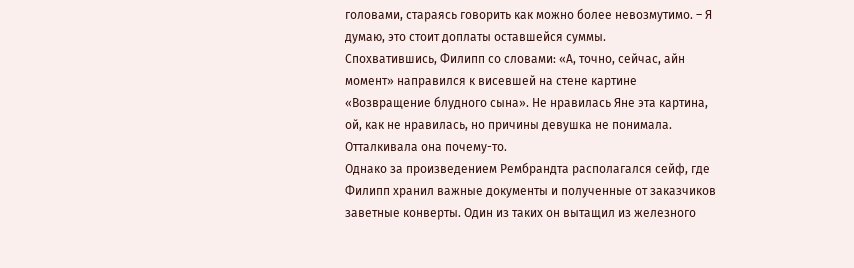головами, стараясь говорить как можно более невозмутимо. – Я думаю, это стоит доплаты оставшейся суммы.
Спохватившись, Филипп со словами: «А, точно, сейчас, айн момент» направился к висевшей на стене картине «Возвращение блудного сына». Не нравилась Яне эта картина, ой, как не нравилась, но причины девушка не понимала. Отталкивала она почему-то.
Однако за произведением Рембрандта располагался сейф, где Филипп хранил важные документы и полученные от заказчиков заветные конверты. Один из таких он вытащил из железного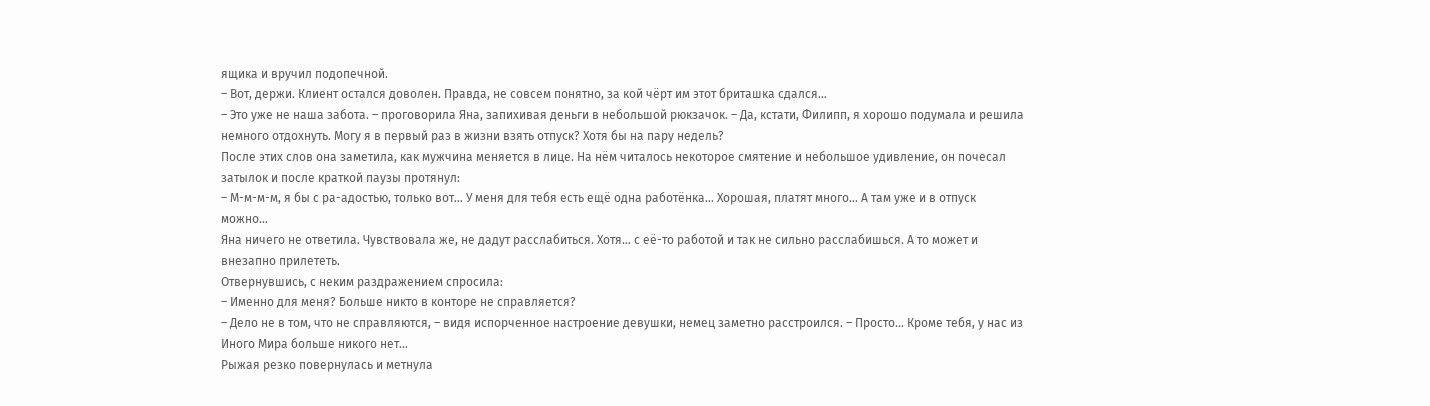ящика и вручил подопечной.
– Вот, держи. Клиент остался доволен. Правда, не совсем понятно, за кой чёрт им этот бриташка сдался…
– Это уже не наша забота. – проговорила Яна, запихивая деньги в небольшой рюкзачок. – Да, кстати, Филипп, я хорошо подумала и решила немного отдохнуть. Могу я в первый раз в жизни взять отпуск? Хотя бы на пару недель?
После этих слов она заметила, как мужчина меняется в лице. На нём читалось некоторое смятение и небольшое удивление, он почесал затылок и после краткой паузы протянул:
– М-м-м-м, я бы с ра-адостью, только вот… У меня для тебя есть ещё одна работёнка… Хорошая, платят много… А там уже и в отпуск можно…
Яна ничего не ответила. Чувствовала же, не дадут расслабиться. Хотя… с её-то работой и так не сильно расслабишься. А то может и внезапно прилететь.
Отвернувшись, с неким раздражением спросила:
– Именно для меня? Больше никто в конторе не справляется?
– Дело не в том, что не справляются, – видя испорченное настроение девушки, немец заметно расстроился. – Просто… Кроме тебя, у нас из Иного Мира больше никого нет…
Рыжая резко повернулась и метнула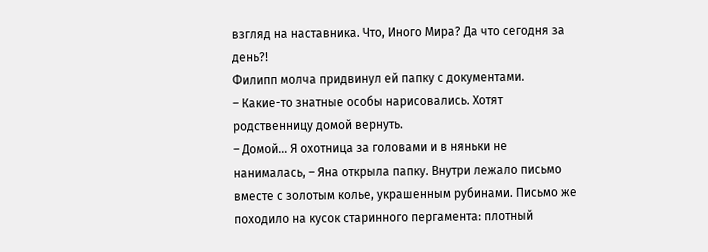взгляд на наставника. Что, Иного Мира? Да что сегодня за день?!
Филипп молча придвинул ей папку с документами.
– Какие-то знатные особы нарисовались. Хотят родственницу домой вернуть.
– Домой… Я охотница за головами и в няньки не нанималась, – Яна открыла папку. Внутри лежало письмо вместе с золотым колье, украшенным рубинами. Письмо же походило на кусок старинного пергамента: плотный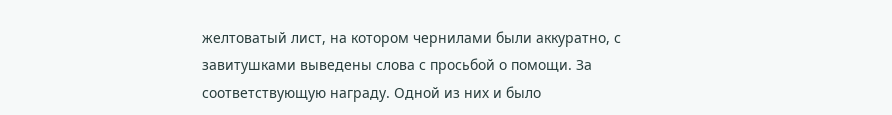желтоватый лист, на котором чернилами были аккуратно, с завитушками выведены слова с просьбой о помощи. За соответствующую награду. Одной из них и было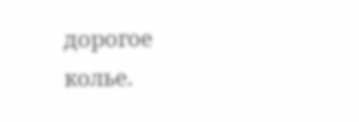дорогое колье.